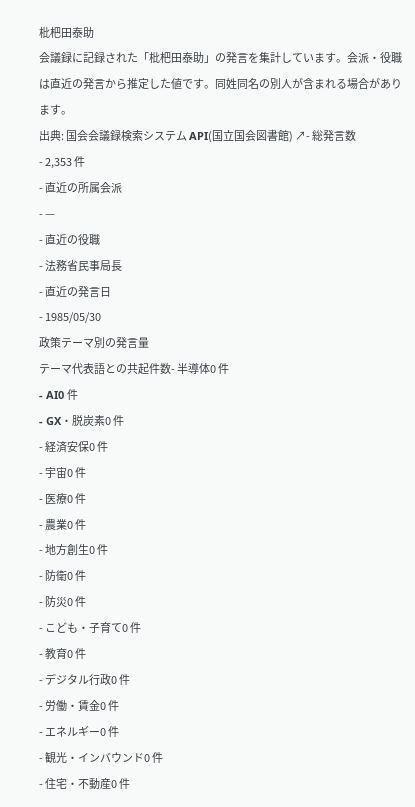枇杷田泰助
会議録に記録された「枇杷田泰助」の発言を集計しています。会派・役職は直近の発言から推定した値です。同姓同名の別人が含まれる場合があります。
出典: 国会会議録検索システム API(国立国会図書館) ↗- 総発言数
- 2,353 件
- 直近の所属会派
- —
- 直近の役職
- 法務省民事局長
- 直近の発言日
- 1985/05/30
政策テーマ別の発言量
テーマ代表語との共起件数- 半導体0 件
- AI0 件
- GX・脱炭素0 件
- 経済安保0 件
- 宇宙0 件
- 医療0 件
- 農業0 件
- 地方創生0 件
- 防衛0 件
- 防災0 件
- こども・子育て0 件
- 教育0 件
- デジタル行政0 件
- 労働・賃金0 件
- エネルギー0 件
- 観光・インバウンド0 件
- 住宅・不動産0 件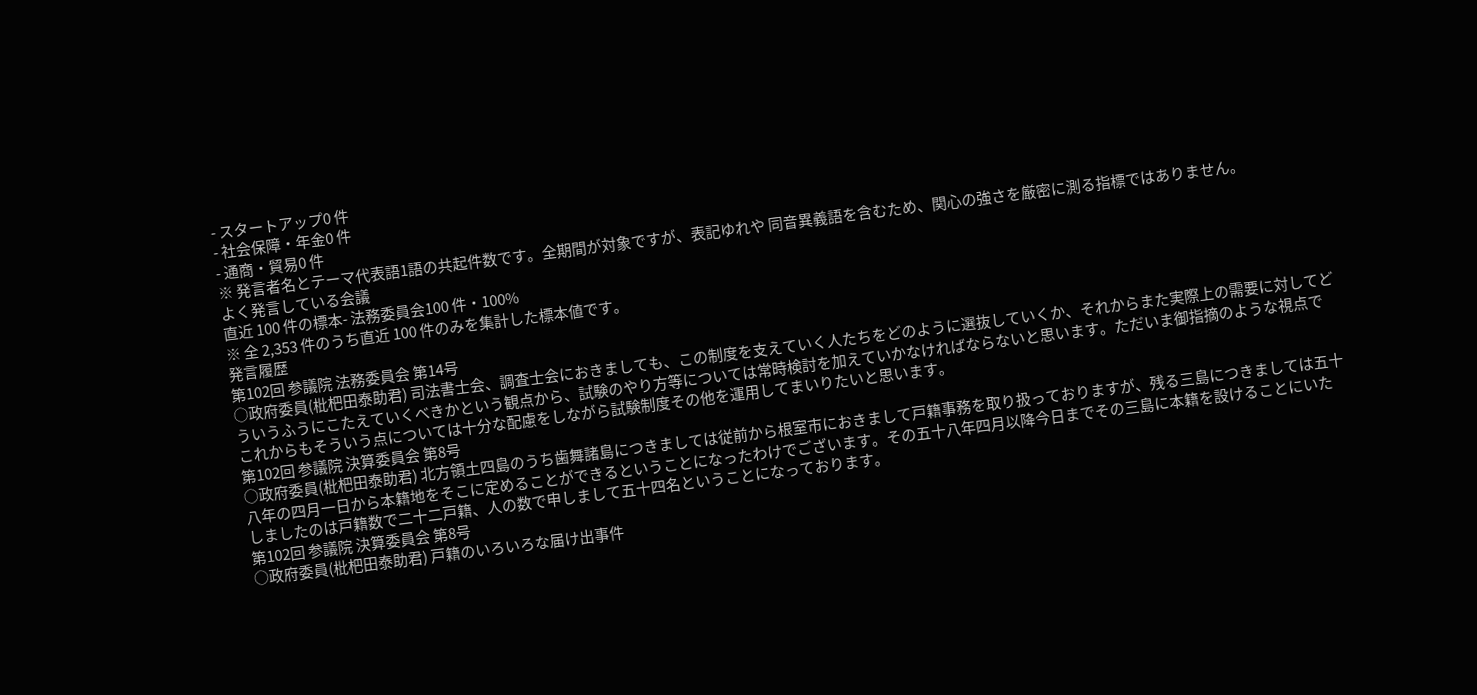- スタートアップ0 件
- 社会保障・年金0 件
- 通商・貿易0 件
※ 発言者名とテーマ代表語1語の共起件数です。全期間が対象ですが、表記ゆれや 同音異義語を含むため、関心の強さを厳密に測る指標ではありません。
よく発言している会議
直近 100 件の標本- 法務委員会100 件・100%
※ 全 2,353 件のうち直近 100 件のみを集計した標本値です。
発言履歴
第102回 参議院 法務委員会 第14号
○政府委員(枇杷田泰助君) 司法書士会、調査士会におきましても、この制度を支えていく人たちをどのように選抜していくか、それからまた実際上の需要に対してどういうふうにこたえていくべきかという観点から、試験のやり方等については常時検討を加えていかなければならないと思います。ただいま御指摘のような視点でこれからもそういう点については十分な配慮をしながら試験制度その他を運用してまいりたいと思います。
第102回 参議院 決算委員会 第8号
○政府委員(枇杷田泰助君) 北方領土四島のうち歯舞諸島につきましては従前から根室市におきまして戸籍事務を取り扱っておりますが、残る三島につきましては五十八年の四月一日から本籍地をそこに定めることができるということになったわけでございます。その五十八年四月以降今日までその三島に本籍を設けることにいたしましたのは戸籍数で二十二戸籍、人の数で申しまして五十四名ということになっております。
第102回 参議院 決算委員会 第8号
○政府委員(枇杷田泰助君) 戸籍のいろいろな届け出事件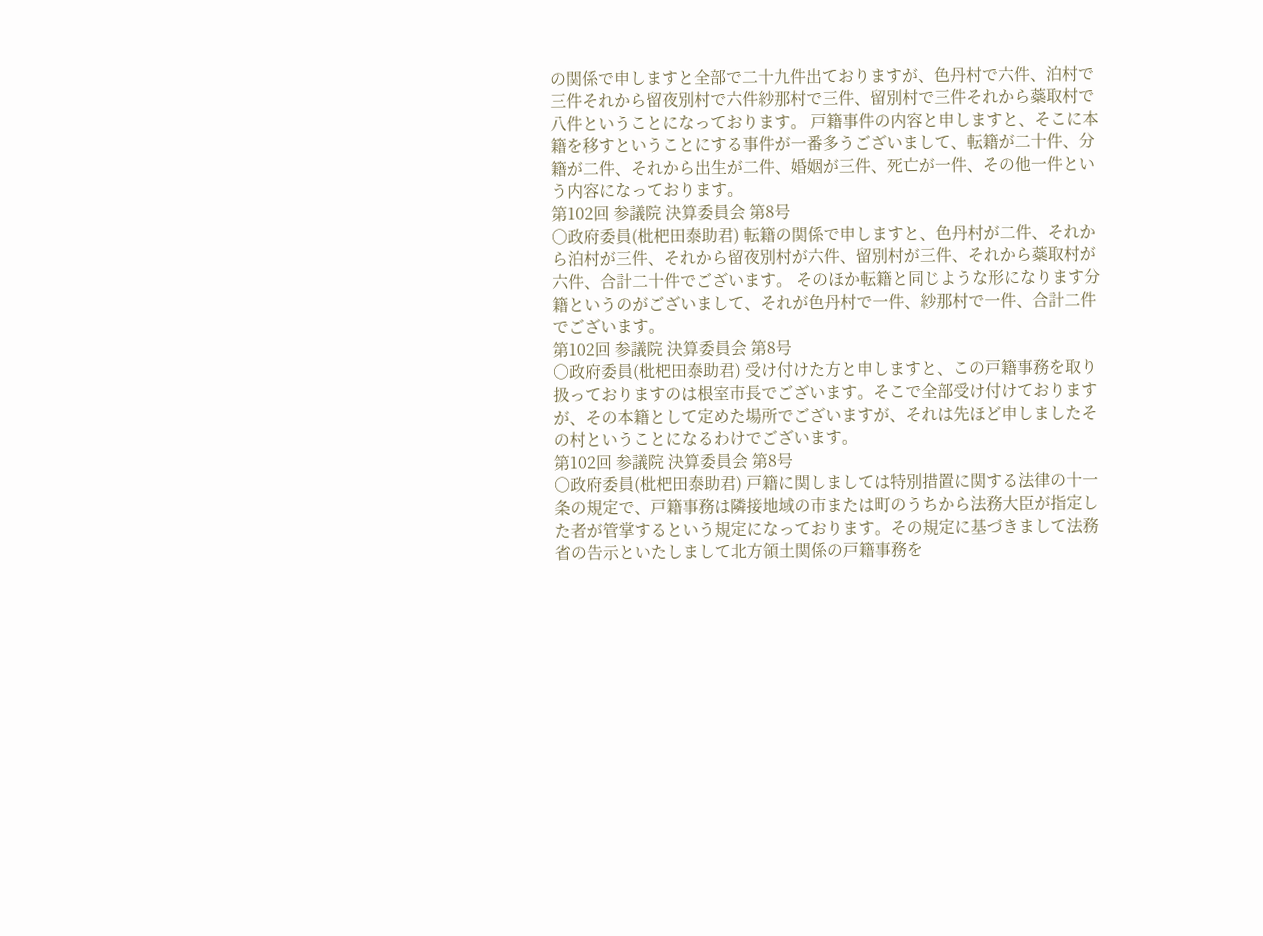の関係で申しますと全部で二十九件出ておりますが、色丹村で六件、泊村で三件それから留夜別村で六件紗那村で三件、留別村で三件それから蘂取村で八件ということになっております。 戸籍事件の内容と申しますと、そこに本籍を移すということにする事件が一番多うございまして、転籍が二十件、分籍が二件、それから出生が二件、婚姻が三件、死亡が一件、その他一件という内容になっております。
第102回 参議院 決算委員会 第8号
○政府委員(枇杷田泰助君) 転籍の関係で申しますと、色丹村が二件、それから泊村が三件、それから留夜別村が六件、留別村が三件、それから蘂取村が六件、合計二十件でございます。 そのほか転籍と同じような形になります分籍というのがございまして、それが色丹村で一件、紗那村で一件、合計二件でございます。
第102回 参議院 決算委員会 第8号
○政府委員(枇杷田泰助君) 受け付けた方と申しますと、この戸籍事務を取り扱っておりますのは根室市長でございます。そこで全部受け付けておりますが、その本籍として定めた場所でございますが、それは先ほど申しましたその村ということになるわけでございます。
第102回 参議院 決算委員会 第8号
○政府委員(枇杷田泰助君) 戸籍に関しましては特別措置に関する法律の十一条の規定で、戸籍事務は隣接地域の市または町のうちから法務大臣が指定した者が管掌するという規定になっております。その規定に基づきまして法務省の告示といたしまして北方領土関係の戸籍事務を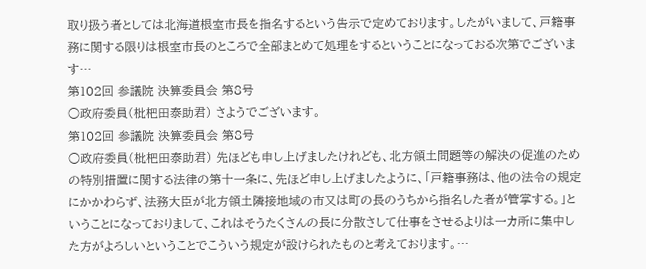取り扱う者としては北海道根室市長を指名するという告示で定めております。したがいまして、戸籍事務に関する限りは根室市長のところで全部まとめて処理をするということになっておる次第でございます…
第102回 参議院 決算委員会 第8号
○政府委員(枇杷田泰助君) さようでございます。
第102回 参議院 決算委員会 第8号
○政府委員(枇杷田泰助君) 先ほども申し上げましたけれども、北方領土問題等の解決の促進のための特別措置に関する法律の第十一条に、先ほど申し上げましたように、「戸籍事務は、他の法令の規定にかかわらず、法務大臣が北方領土隣接地域の市又は町の長のうちから指名した者が管掌する。」ということになっておりまして、これはそうたくさんの長に分散さして仕事をさせるよりは一カ所に集中した方がよろしいということでこういう規定が設けられたものと考えております。…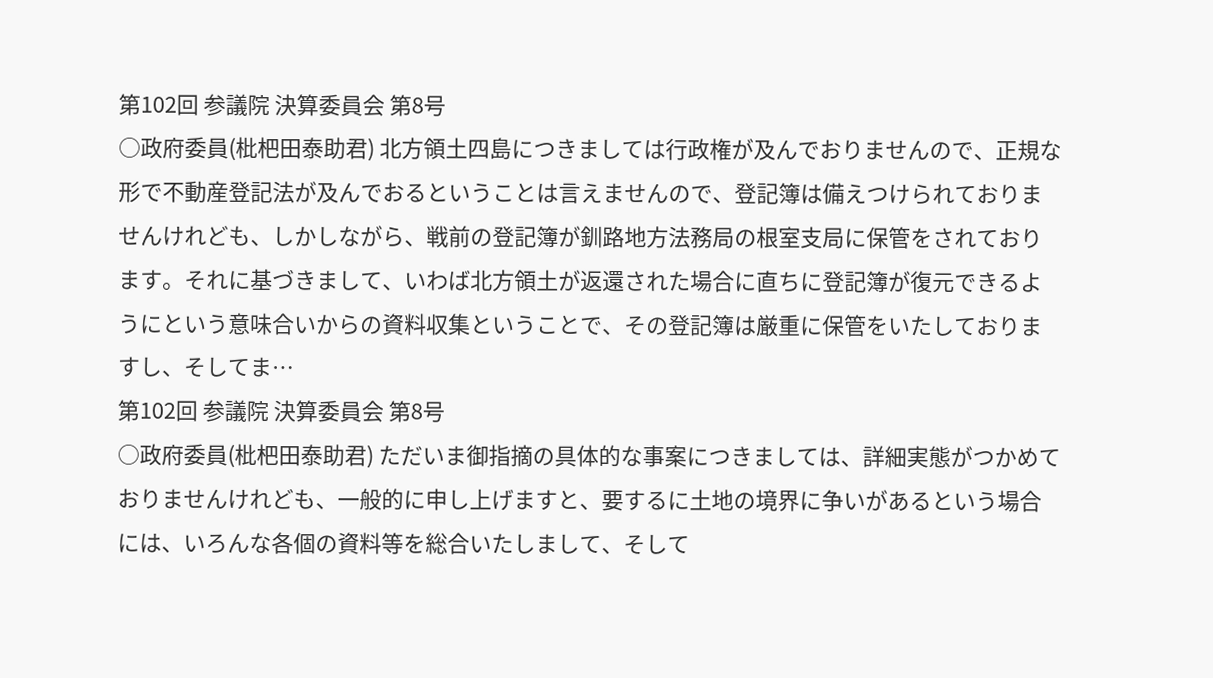第102回 参議院 決算委員会 第8号
○政府委員(枇杷田泰助君) 北方領土四島につきましては行政権が及んでおりませんので、正規な形で不動産登記法が及んでおるということは言えませんので、登記簿は備えつけられておりませんけれども、しかしながら、戦前の登記簿が釧路地方法務局の根室支局に保管をされております。それに基づきまして、いわば北方領土が返還された場合に直ちに登記簿が復元できるようにという意味合いからの資料収集ということで、その登記簿は厳重に保管をいたしておりますし、そしてま…
第102回 参議院 決算委員会 第8号
○政府委員(枇杷田泰助君) ただいま御指摘の具体的な事案につきましては、詳細実態がつかめておりませんけれども、一般的に申し上げますと、要するに土地の境界に争いがあるという場合には、いろんな各個の資料等を総合いたしまして、そして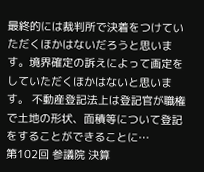最終的には裁判所で決着をつけていただくほかはないだろうと思います。境界確定の訴えによって画定をしていただくほかはないと思います。 不動産登記法上は登記官が職権で土地の形状、面積等について登記をすることができることに…
第102回 参議院 決算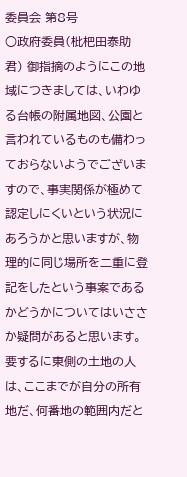委員会 第8号
○政府委員(枇杷田泰助君) 御指摘のようにこの地域につきましては、いわゆる台帳の附属地図、公園と言われているものも備わっておらないようでございますので、事実関係が極めて認定しにくいという状況にあろうかと思いますが、物理的に同じ場所を二重に登記をしたという事案であるかどうかについてはいささか疑問があると思います。要するに東側の土地の人は、ここまでが自分の所有地だ、何番地の範囲内だと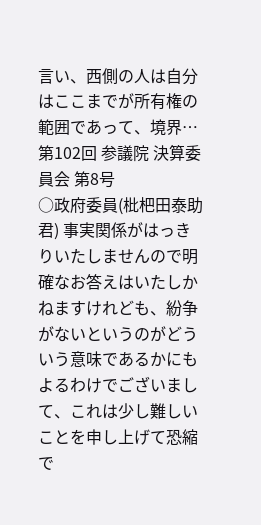言い、西側の人は自分はここまでが所有権の範囲であって、境界…
第102回 参議院 決算委員会 第8号
○政府委員(枇杷田泰助君) 事実関係がはっきりいたしませんので明確なお答えはいたしかねますけれども、紛争がないというのがどういう意味であるかにもよるわけでございまして、これは少し難しいことを申し上げて恐縮で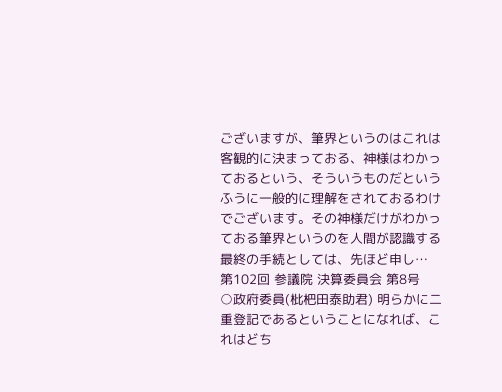ございますが、筆界というのはこれは客観的に決まっておる、神様はわかっておるという、そういうものだというふうに一般的に理解をされておるわけでございます。その神様だけがわかっておる筆界というのを人間が認識する最終の手続としては、先ほど申し…
第102回 参議院 決算委員会 第8号
○政府委員(枇杷田泰助君) 明らかに二重登記であるということになれば、これはどち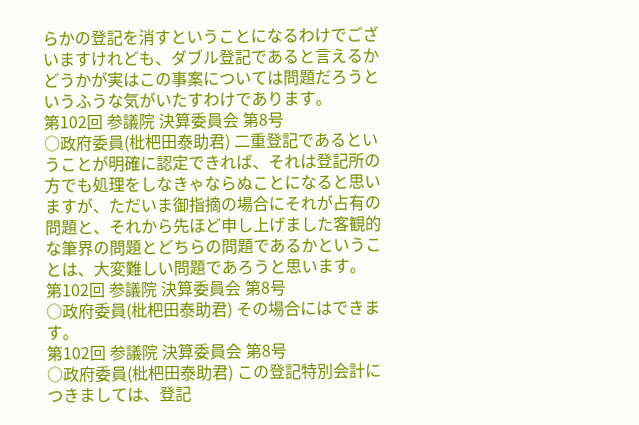らかの登記を消すということになるわけでございますけれども、ダブル登記であると言えるかどうかが実はこの事案については問題だろうというふうな気がいたすわけであります。
第102回 参議院 決算委員会 第8号
○政府委員(枇杷田泰助君) 二重登記であるということが明確に認定できれば、それは登記所の方でも処理をしなきゃならぬことになると思いますが、ただいま御指摘の場合にそれが占有の問題と、それから先ほど申し上げました客観的な筆界の問題とどちらの問題であるかということは、大変難しい問題であろうと思います。
第102回 参議院 決算委員会 第8号
○政府委員(枇杷田泰助君) その場合にはできます。
第102回 参議院 決算委員会 第8号
○政府委員(枇杷田泰助君) この登記特別会計につきましては、登記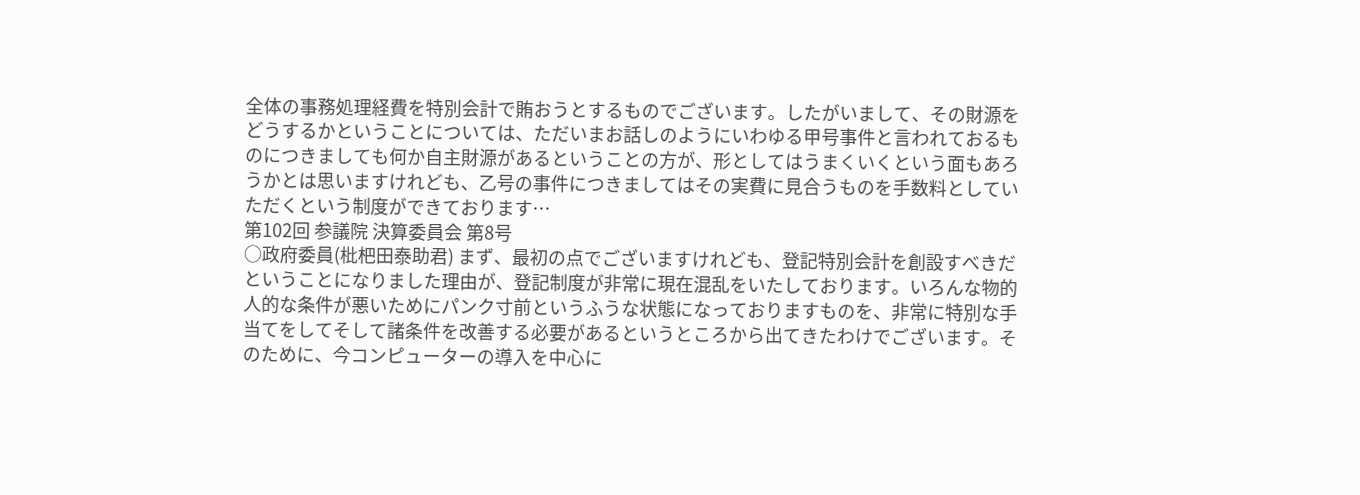全体の事務処理経費を特別会計で賄おうとするものでございます。したがいまして、その財源をどうするかということについては、ただいまお話しのようにいわゆる甲号事件と言われておるものにつきましても何か自主財源があるということの方が、形としてはうまくいくという面もあろうかとは思いますけれども、乙号の事件につきましてはその実費に見合うものを手数料としていただくという制度ができております…
第102回 参議院 決算委員会 第8号
○政府委員(枇杷田泰助君) まず、最初の点でございますけれども、登記特別会計を創設すべきだということになりました理由が、登記制度が非常に現在混乱をいたしております。いろんな物的人的な条件が悪いためにパンク寸前というふうな状態になっておりますものを、非常に特別な手当てをしてそして諸条件を改善する必要があるというところから出てきたわけでございます。そのために、今コンピューターの導入を中心に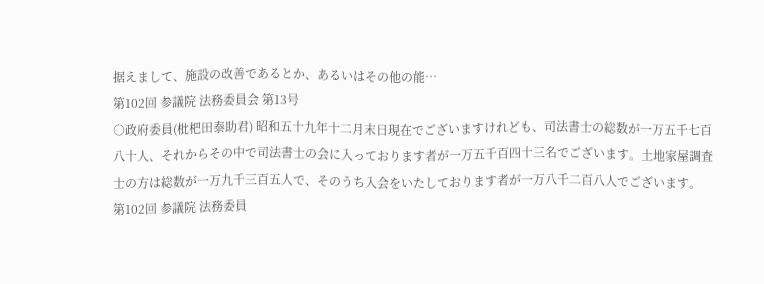据えまして、施設の改善であるとか、あるいはその他の能…
第102回 参議院 法務委員会 第13号
○政府委員(枇杷田泰助君) 昭和五十九年十二月末日現在でございますけれども、司法書士の総数が一万五千七百八十人、それからその中で司法書士の会に入っております者が一万五千百四十三名でございます。土地家屋調査士の方は総数が一万九千三百五人で、そのうち入会をいたしております者が一万八千二百八人でございます。
第102回 参議院 法務委員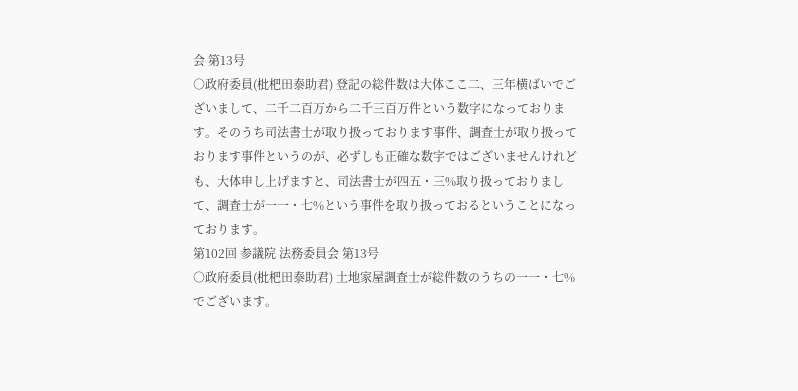会 第13号
○政府委員(枇杷田泰助君) 登記の総件数は大体ここ二、三年横ばいでございまして、二千二百万から二千三百万件という数字になっております。そのうち司法書士が取り扱っております事件、調査士が取り扱っております事件というのが、必ずしも正確な数字ではございませんけれども、大体申し上げますと、司法書士が四五・三%取り扱っておりまして、調査士が一一・七%という事件を取り扱っておるということになっております。
第102回 参議院 法務委員会 第13号
○政府委員(枇杷田泰助君) 土地家屋調査士が総件数のうちの一一・七%でございます。